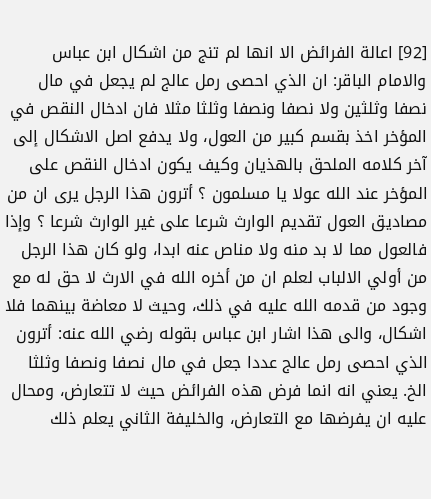[92] اعالة الفرائض الا انها لم تنج من اشكال ابن عباس والامام الباقر: ان الذي احصى رمل عالج لم يجعل في مال نصفا وثلثين ولا نصفا ونصفا وثلثا مثلا فان ادخال النقص في المؤخر اخذ بقسم كبير من العول، ولا يدفع اصل الاشكال إلى آخر كلامه الملحق بالهذيان وكيف يكون ادخال النقص على المؤخر عند الله عولا يا مسلمون ؟ أترون هذا الرجل يرى ان من مصاديق العول تقديم الوارث شرعا على غير الوارث شرعا ؟ وإذا فالعول مما لا بد منه ولا مناص عنه ابدا، ولو كان هذا الرجل من أولي الالباب لعلم ان من أخره الله في الارث لا حق له مع وجود من قدمه الله عليه في ذلك، وحيث لا معاضة بينهما فلا اشكال، والى هذا اشار ابن عباس بقوله رضي الله عنه: أترون الذي احصى رمل عالج عددا جعل في مال نصفا ونصفا وثلثا الخ. يعني انه انما فرض هذه الفرائض حيث لا تتعارض، ومحال عليه ان يفرضها مع التعارض، والخليفة الثاني يعلم ذلك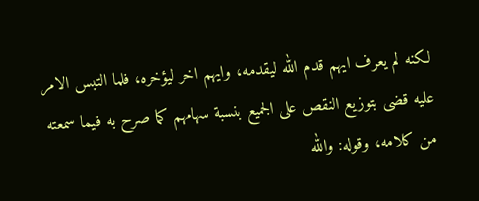لكنه لم يعرف ايهم قدم الله ليقدمه، وايهم اخر ليؤخره، فلما التبس الامر عليه قضى بتوزيع النقص على الجميع بنسبة سهامهم كما صرح به فيما سمعته من كلامه، وقوله: والله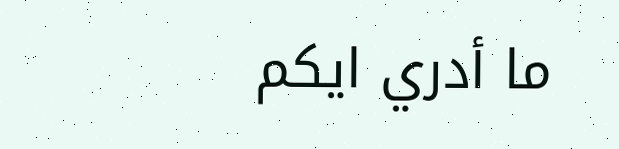ما أدري ايكم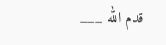قدم الله ___